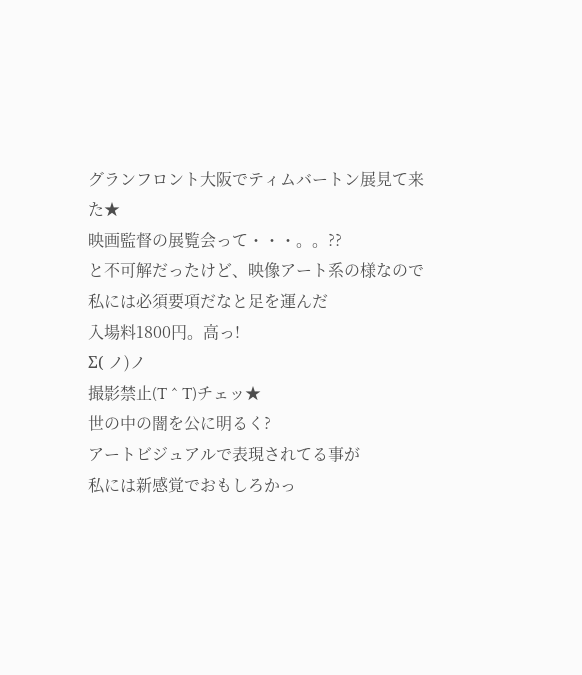グランフロント大阪でティムバートン展見て来た★
映画監督の展覧会って・・・。。??
と不可解だったけど、映像アート系の様なので
私には必須要項だなと足を運んだ
入場料1800円。高っ!
Σ( ノ)ノ
撮影禁止(T ^ T)チェッ★
世の中の闇を公に明るく?
アートビジュアルで表現されてる事が
私には新感覚でおもしろかっ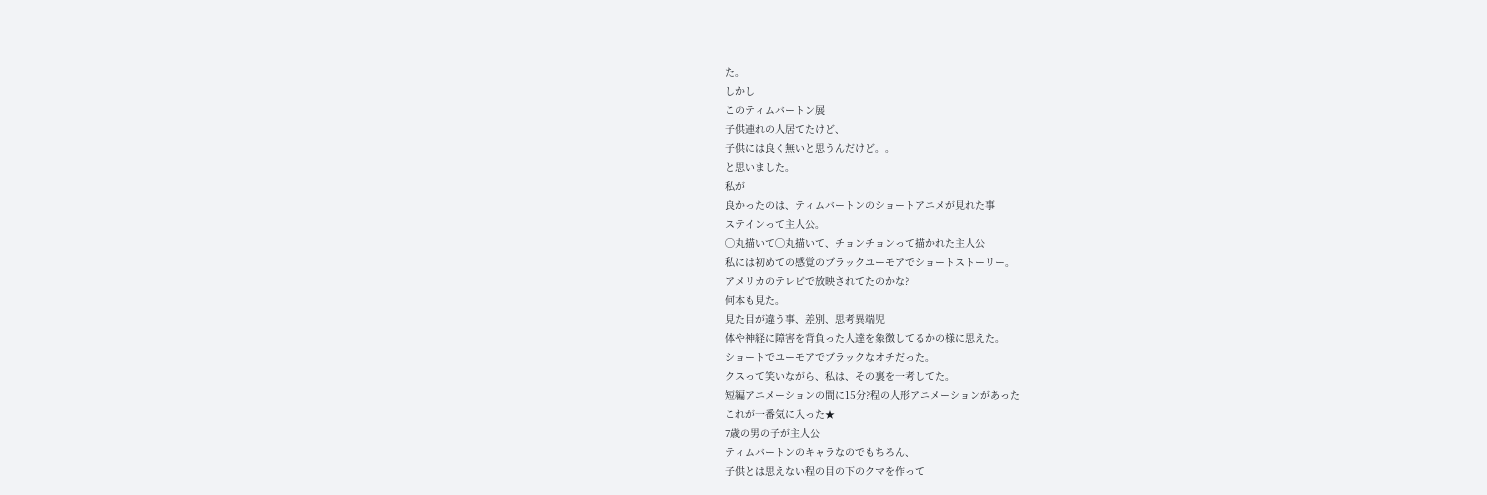た。
しかし
このティムバートン展
子供連れの人居てたけど、
子供には良く無いと思うんだけど。。
と思いました。
私が
良かったのは、ティムバートンのショートアニメが見れた事
ステインって主人公。
◯丸描いて◯丸描いて、チョンチョンって描かれた主人公
私には初めての感覚のブラックユーモアでショートストーリー。
アメリカのテレビで放映されてたのかな?
何本も見た。
見た目が違う事、差別、思考異端児
体や神経に障害を背負った人達を象徴してるかの様に思えた。
ショートでユーモアでブラックなオチだった。
クスって笑いながら、私は、その裏を一考してた。
短編アニメーションの間に15分?程の人形アニメーションがあった
これが一番気に入った★
7歳の男の子が主人公
ティムバートンのキャラなのでもちろん、
子供とは思えない程の目の下のクマを作って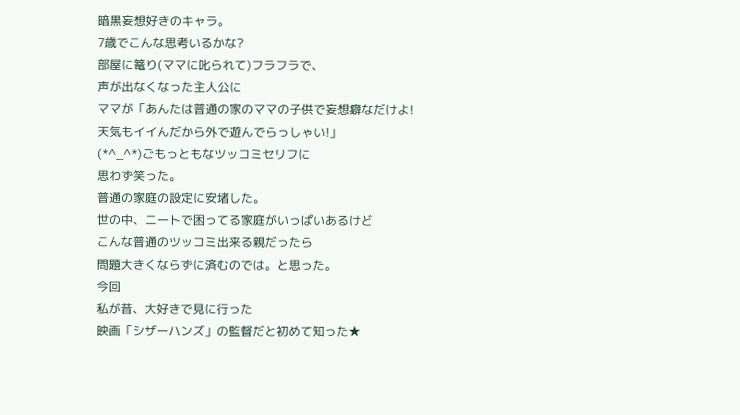暗黒妄想好きのキャラ。
7歳でこんな思考いるかな?
部屋に篭り(ママに叱られて)フラフラで、
声が出なくなった主人公に
ママが「あんたは普通の家のママの子供で妄想癖なだけよ!
天気もイイんだから外で遊んでらっしゃい!」
(*^_^*)ごもっともなツッコミセリフに
思わず笑った。
普通の家庭の設定に安堵した。
世の中、ニートで困ってる家庭がいっぱいあるけど
こんな普通のツッコミ出来る親だったら
問題大きくならずに済むのでは。と思った。
今回
私が昔、大好きで見に行った
映画「シザーハンズ」の監督だと初めて知った★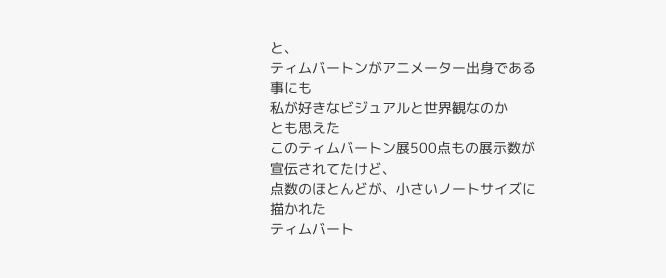と、
ティムバートンがアニメーター出身である事にも
私が好きなビジュアルと世界観なのか
とも思えた
このティムバートン展500点もの展示数が宣伝されてたけど、
点数のほとんどが、小さいノートサイズに描かれた
ティムバート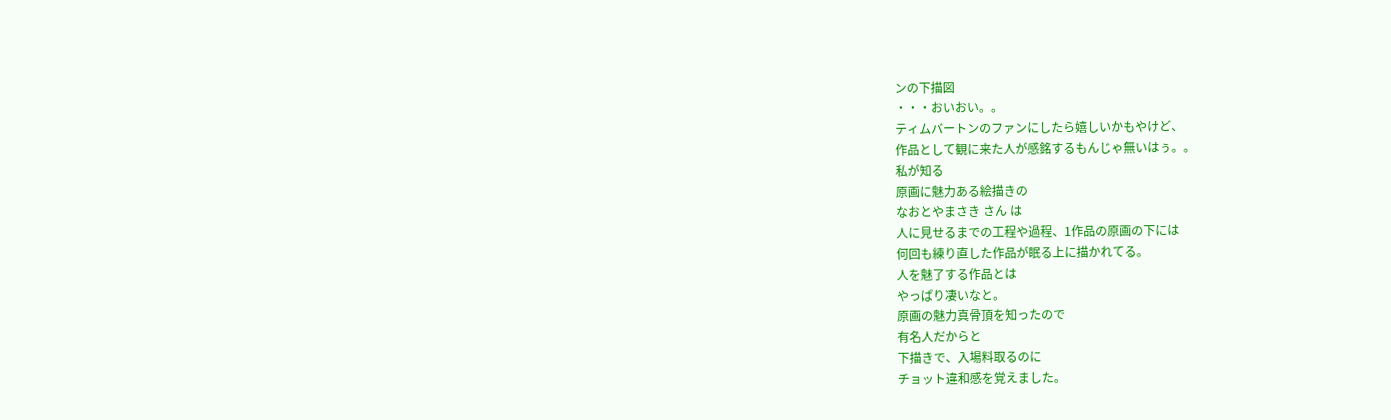ンの下描図
・・・おいおい。。
ティムバートンのファンにしたら嬉しいかもやけど、
作品として観に来た人が感銘するもんじゃ無いはぅ。。
私が知る
原画に魅力ある絵描きの
なおとやまさき さん は
人に見せるまでの工程や過程、1作品の原画の下には
何回も練り直した作品が眠る上に描かれてる。
人を魅了する作品とは
やっぱり凄いなと。
原画の魅力真骨頂を知ったので
有名人だからと
下描きで、入場料取るのに
チョット違和感を覚えました。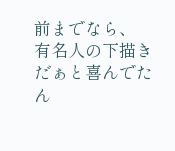前までなら、
有名人の下描きだぁと喜んでたん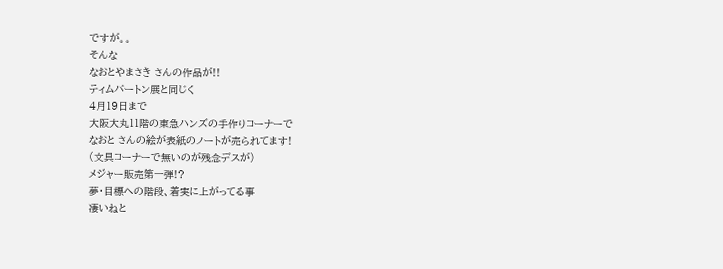ですが。。
そんな
なおとやまさき さんの作品が!!
ティムバートン展と同じく
4月19日まで
大阪大丸11階の東急ハンズの手作りコーナーで
なおと さんの絵が表紙のノートが売られてます!
(文具コーナーで無いのが残念デスが)
メジャー販売第一弾!?
夢・目標への階段、着実に上がってる事
凄いねと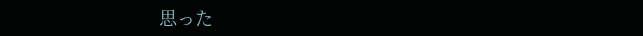思った